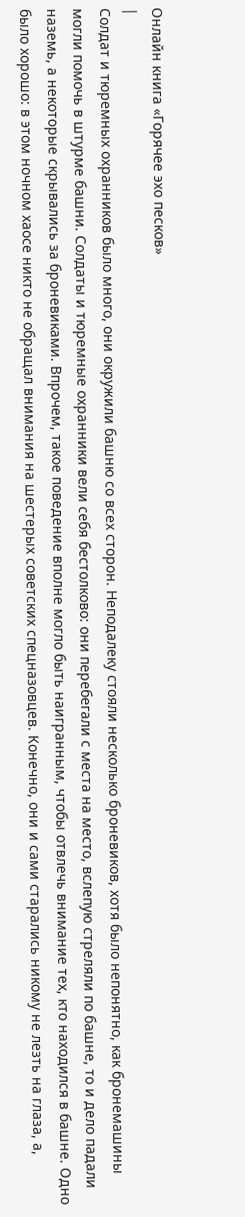Онлайн книга «Горячее эхо песков»
|
Солдат и тюремных охранников было много, они окружили башню со всех сторон. Неподалеку стояли несколько броневиков, хотя было непонятно, как бронемашины могли помочь в штурме башни. Солдаты и тюремные охранники вели себя бестолково: они перебегали с места на место, вслепую стреляли по башне, то и дело падали наземь, а некоторые скрывались за броневиками. Впрочем, такое поведение вполне могло быть наигранным, чтобы отвлечь внимание тех, кто находился в башне. Одно было хорошо: в этом ночном хаосе никто не обращал внимания на шестерых советских спецназовцев. Конечно, они и сами старались никому не лезть на глаза, а,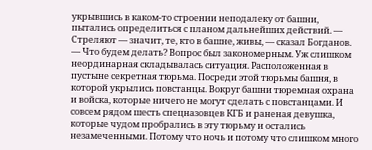укрывшись в каком-то строении неподалеку от башни, пытались определиться с планом дальнейших действий. — Стреляют — значит, те, кто в башне, живы, — сказал Богданов. — Что будем делать? Вопрос был закономерным. Уж слишком неординарная складывалась ситуация. Расположенная в пустыне секретная тюрьма. Посреди этой тюрьмы башня, в которой укрылись повстанцы. Вокруг башни тюремная охрана и войска, которые ничего не могут сделать с повстанцами. И совсем рядом шесть спецназовцев КГБ и раненая девушка, которые чудом пробрались в эту тюрьму и остались незамеченными. Потому что ночь и потому что слишком много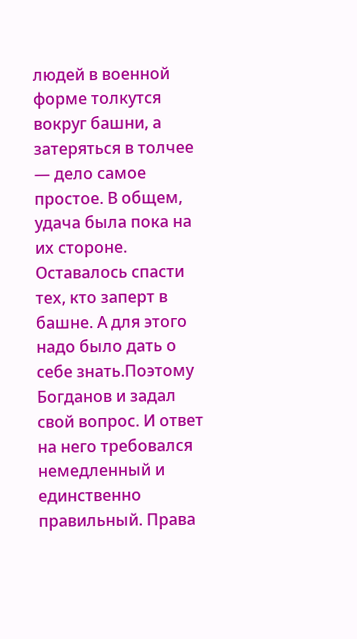людей в военной форме толкутся вокруг башни, а затеряться в толчее — дело самое простое. В общем, удача была пока на их стороне. Оставалось спасти тех, кто заперт в башне. А для этого надо было дать о себе знать.Поэтому Богданов и задал свой вопрос. И ответ на него требовался немедленный и единственно правильный. Права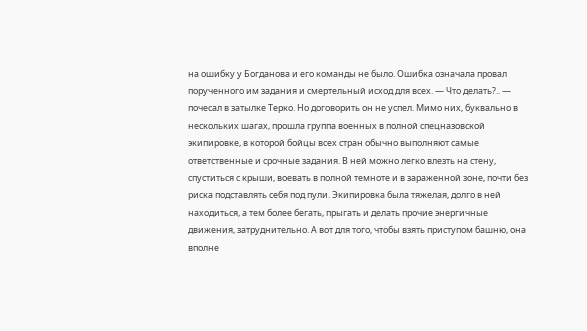на ошибку у Богданова и его команды не было. Ошибка означала провал порученного им задания и смертельный исход для всех. — Что делать?.. — почесал в затылке Терко. Но договорить он не успел. Мимо них, буквально в нескольких шагах, прошла группа военных в полной спецназовской экипировке, в которой бойцы всех стран обычно выполняют самые ответственные и срочные задания. В ней можно легко влезть на стену, спуститься с крыши, воевать в полной темноте и в зараженной зоне, почти без риска подставлять себя под пули. Экипировка была тяжелая, долго в ней находиться, а тем более бегать, прыгать и делать прочие энергичные движения, затруднительно. А вот для того, чтобы взять приступом башню, она вполне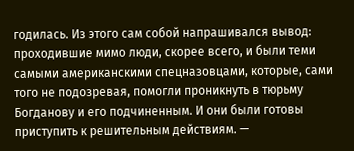годилась. Из этого сам собой напрашивался вывод: проходившие мимо люди, скорее всего, и были теми самыми американскими спецназовцами, которые, сами того не подозревая, помогли проникнуть в тюрьму Богданову и его подчиненным. И они были готовы приступить к решительным действиям. —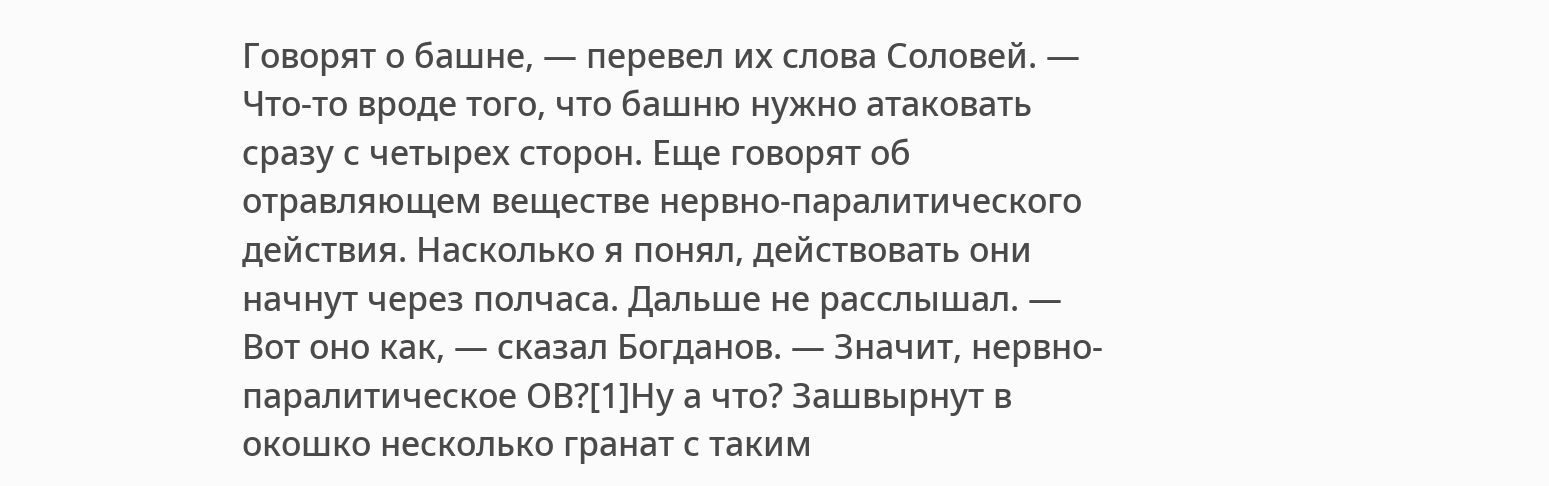Говорят о башне, — перевел их слова Соловей. — Что-то вроде того, что башню нужно атаковать сразу с четырех сторон. Еще говорят об отравляющем веществе нервно-паралитического действия. Насколько я понял, действовать они начнут через полчаса. Дальше не расслышал. — Вот оно как, — сказал Богданов. — Значит, нервно-паралитическое ОВ?[1]Ну а что? Зашвырнут в окошко несколько гранат с таким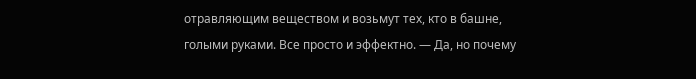отравляющим веществом и возьмут тех, кто в башне, голыми руками. Все просто и эффектно. — Да, но почему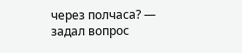через полчаса? — задал вопрос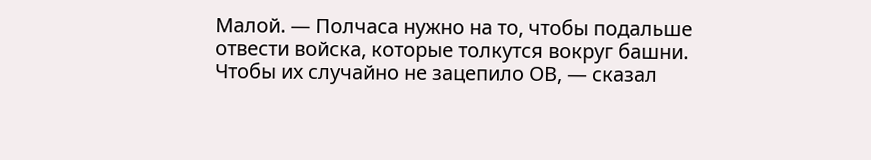Малой. — Полчаса нужно на то, чтобы подальше отвести войска, которые толкутся вокруг башни. Чтобы их случайно не зацепило ОВ, — сказал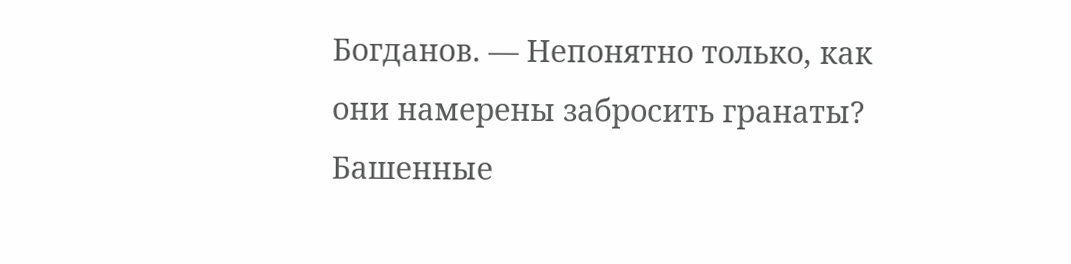Богданов. — Непонятно только, как они намерены забросить гранаты? Башенные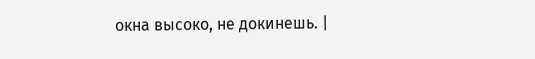окна высоко, не докинешь. |